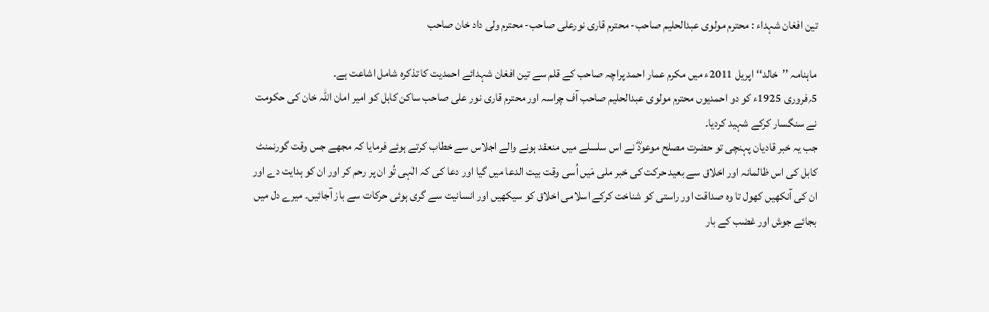تین افغان شہداء : محترم مولوی عبدالحلیم صاحب- محترم قاری نورعلی صاحب- محترم ولی داد خان صاحب

ماہنامہ ’’خالد‘‘ اپریل 2011ء میں مکرم عمار احمد پراچہ صاحب کے قلم سے تین افغان شہدائے احمدیت کا تذکرہ شامل اشاعت ہے۔
5؍فروری 1925ء کو دو احمدیوں محترم مولوی عبدالحلیم صاحب آف چراسہ اور محترم قاری نور علی صاحب ساکن کابل کو امیر امان اللہ خان کی حکومت نے سنگسار کرکے شہید کردیا۔
جب یہ خبر قادیان پہنچی تو حضرت مصلح موعودؓ نے اس سلسلے میں منعقد ہونے والے اجلاس سے خطاب کرتے ہوئے فرمایا کہ مجھے جس وقت گورنمنٹ کابل کی اس ظالمانہ اور اخلاق سے بعید حرکت کی خبر ملی مَیں اُسی وقت بیت الدعا میں گیا اور دعا کی کہ الٰہی تُو ان پر رحم کر اور ان کو ہدایت دے اور ان کی آنکھیں کھول تا وہ صداقت اور راستی کو شناخت کرکے اسلامی اخلاق کو سیکھیں اور انسانیت سے گری ہوئی حرکات سے باز آجائیں۔ میرے دل میں بجائے جوش اور غضب کے بار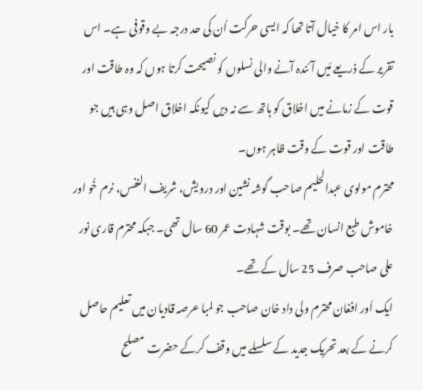بار اس امر کا خیال آتا تھا کہ ایسی حرکت اُن کی حد درجہ بے وقوفی ہے۔ اس تقریر کے ذریعے مَیں آئندہ آنے والی نسلوں کو نصیحت کرتا ہوں کہ وہ طاقت اور قوت کے زمانے میں اخلاق کو ہاتھ سے نہ دیں کیونکہ اخلاق اصل وہی ہیں جو طاقت اور قوت کے وقت ظاہر ہوں۔
محترم مولوی عبدالحلیم صاحب گوشہ نشین اور درویش، شریف النفس، نرم خُو اور خاموش طبع انسان تھے۔ بوقت شہادت عمر 60 سال تھی۔ جبکہ محترم قاری نور علی صاحب صرف 25 سال کے تھے۔
ایک اَور افغان محترم ولی داد خان صاحب جو لمبا عرصہ قادیان میں تعلیم حاصل کرنے کے بعد تحریک جدید کے سلسلے میں وقف کرکے حضرت مصلح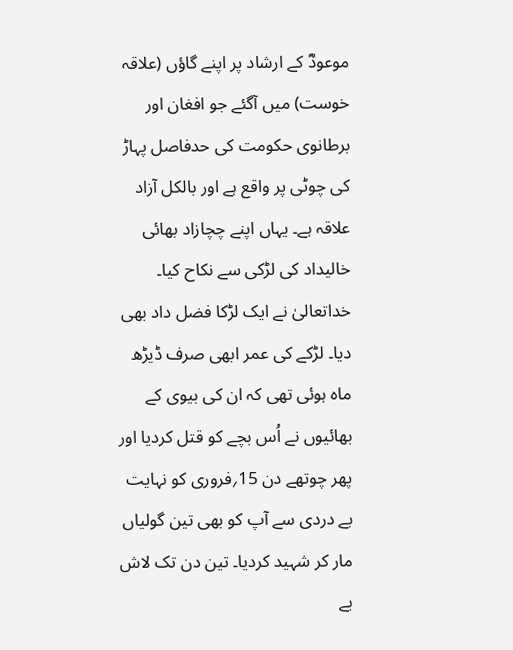موعودؓ کے ارشاد پر اپنے گاؤں (علاقہ خوست) میں آگئے جو افغان اور برطانوی حکومت کی حدفاصل پہاڑ کی چوٹی پر واقع ہے اور بالکل آزاد علاقہ ہے۔ یہاں اپنے چچازاد بھائی خالیداد کی لڑکی سے نکاح کیا۔ خداتعالیٰ نے ایک لڑکا فضل داد بھی دیا۔ لڑکے کی عمر ابھی صرف ڈیڑھ ماہ ہوئی تھی کہ ان کی بیوی کے بھائیوں نے اُس بچے کو قتل کردیا اور پھر چوتھے دن 15؍فروری کو نہایت بے دردی سے آپ کو بھی تین گولیاں مار کر شہید کردیا۔ تین دن تک لاش بے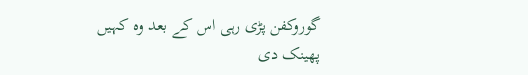گوروکفن پڑی رہی اس کے بعد وہ کہیں پھینک دی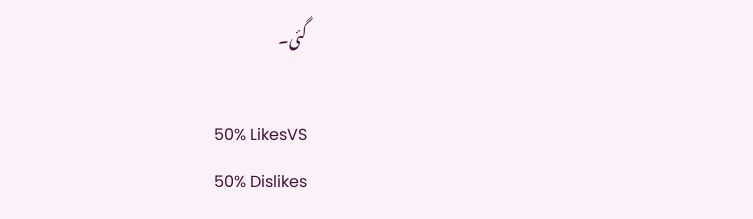گئی۔

50% LikesVS
50% Dislikes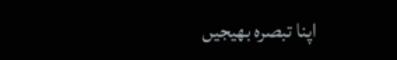اپنا تبصرہ بھیجیں